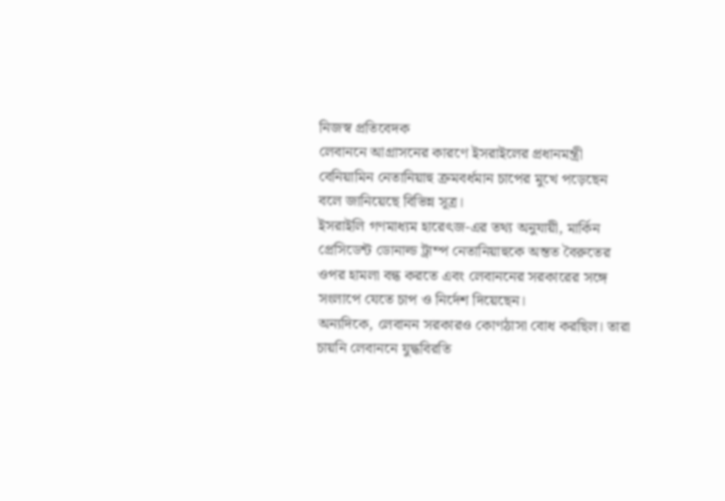নিজস্ব প্রতিবেদক
লেবাননে আগ্রাসনের কারণে ইসরাইলের প্রধানমন্ত্রী বেনিয়ামিন নেতানিয়াহু ক্রমবর্ধমান চাপের মুখে পড়েছেন বলে জানিয়েছে বিভিন্ন সূত্র।
ইসরাইলি গণমাধ্যম হারেৎজ-এর তথ্য অনুযায়ী, মার্কিন প্রেসিডেন্ট ডোনাল্ড ট্রাম্প নেতানিয়াহুকে অন্তত বৈরুতের ওপর হামলা বন্ধ করতে এবং লেবাননের সরকারের সঙ্গে সংলাপে যেতে চাপ ও নির্দেশ দিয়েছেন।
অন্যদিকে, লেবানন সরকারও কোণঠাসা বোধ করছিল। তারা চায়নি লেবাননে যুদ্ধবিরতি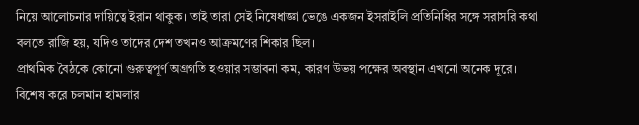নিয়ে আলোচনার দায়িত্বে ইরান থাকুক। তাই তারা সেই নিষেধাজ্ঞা ভেঙে একজন ইসরাইলি প্রতিনিধির সঙ্গে সরাসরি কথা বলতে রাজি হয়, যদিও তাদের দেশ তখনও আক্রমণের শিকার ছিল।
প্রাথমিক বৈঠকে কোনো গুরুত্বপূর্ণ অগ্রগতি হওয়ার সম্ভাবনা কম, কারণ উভয় পক্ষের অবস্থান এখনো অনেক দূরে। বিশেষ করে চলমান হামলার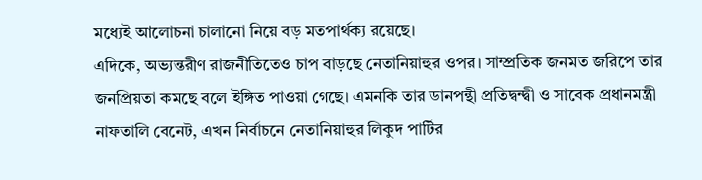মধ্যেই আলোচনা চালানো নিয়ে বড় মতপার্থক্য রয়েছে।
এদিকে, অভ্যন্তরীণ রাজনীতিতেও চাপ বাড়ছে নেতানিয়াহুর ওপর। সাম্প্রতিক জনমত জরিপে তার জনপ্রিয়তা কমছে বলে ইঙ্গিত পাওয়া গেছে। এমনকি তার ডানপন্থী প্রতিদ্বন্দ্বী ও সাবেক প্রধানমন্ত্রী নাফতালি বেনেট, এখন নির্বাচনে নেতানিয়াহুর লিকুদ পার্টির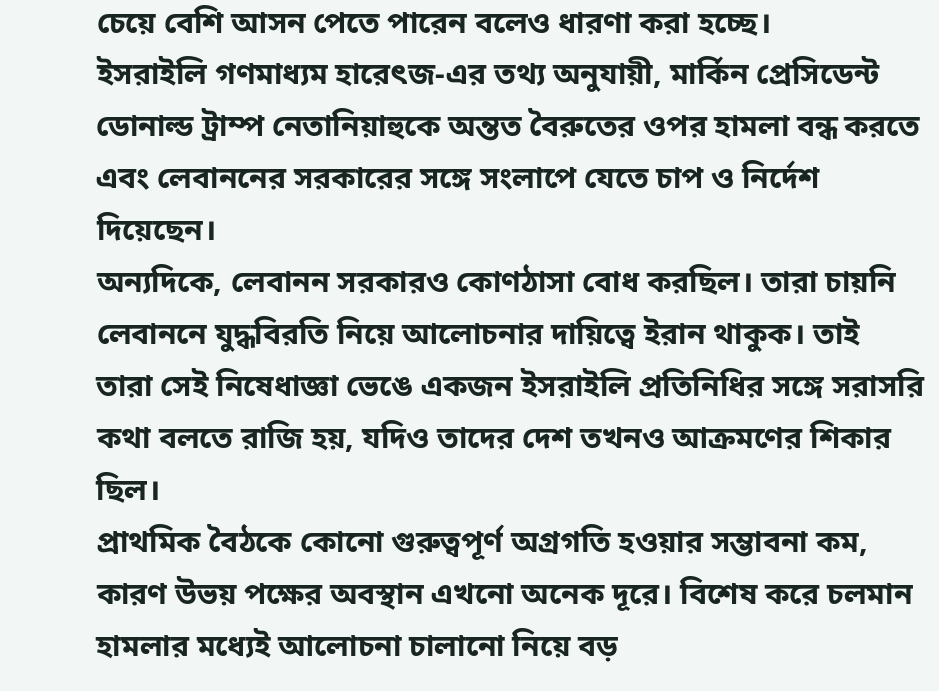চেয়ে বেশি আসন পেতে পারেন বলেও ধারণা করা হচ্ছে।
ইসরাইলি গণমাধ্যম হারেৎজ-এর তথ্য অনুযায়ী, মার্কিন প্রেসিডেন্ট ডোনাল্ড ট্রাম্প নেতানিয়াহুকে অন্তত বৈরুতের ওপর হামলা বন্ধ করতে এবং লেবাননের সরকারের সঙ্গে সংলাপে যেতে চাপ ও নির্দেশ দিয়েছেন।
অন্যদিকে, লেবানন সরকারও কোণঠাসা বোধ করছিল। তারা চায়নি লেবাননে যুদ্ধবিরতি নিয়ে আলোচনার দায়িত্বে ইরান থাকুক। তাই তারা সেই নিষেধাজ্ঞা ভেঙে একজন ইসরাইলি প্রতিনিধির সঙ্গে সরাসরি কথা বলতে রাজি হয়, যদিও তাদের দেশ তখনও আক্রমণের শিকার ছিল।
প্রাথমিক বৈঠকে কোনো গুরুত্বপূর্ণ অগ্রগতি হওয়ার সম্ভাবনা কম, কারণ উভয় পক্ষের অবস্থান এখনো অনেক দূরে। বিশেষ করে চলমান হামলার মধ্যেই আলোচনা চালানো নিয়ে বড়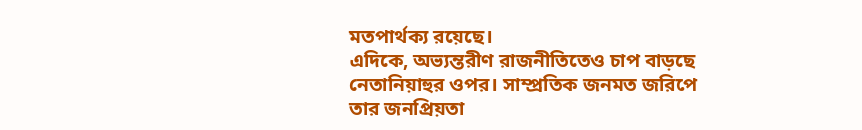মতপার্থক্য রয়েছে।
এদিকে, অভ্যন্তরীণ রাজনীতিতেও চাপ বাড়ছে নেতানিয়াহুর ওপর। সাম্প্রতিক জনমত জরিপে তার জনপ্রিয়তা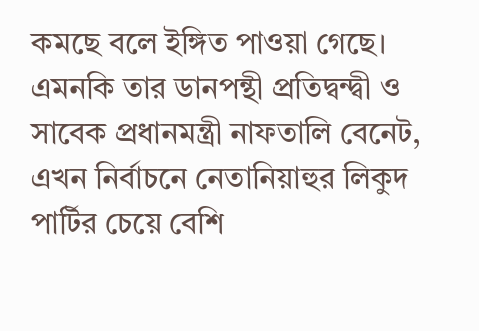কমছে বলে ইঙ্গিত পাওয়া গেছে। এমনকি তার ডানপন্থী প্রতিদ্বন্দ্বী ও সাবেক প্রধানমন্ত্রী নাফতালি বেনেট, এখন নির্বাচনে নেতানিয়াহুর লিকুদ পার্টির চেয়ে বেশি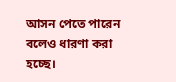আসন পেতে পারেন বলেও ধারণা করা হচ্ছে।